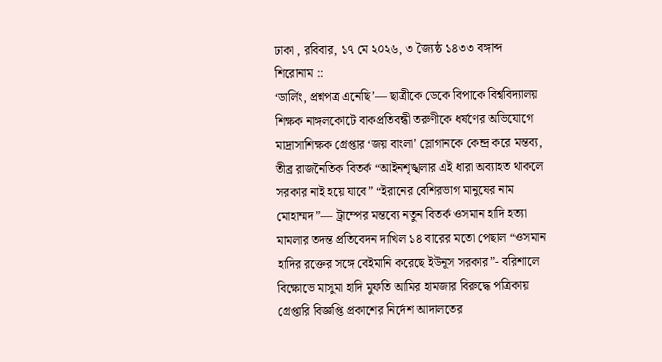ঢাকা , রবিবার, ১৭ মে ২০২৬, ৩ জ্যৈষ্ঠ ১৪৩৩ বঙ্গাব্দ
শিরোনাম ::
‘ডার্লিং, প্রশ্নপত্র এনেছি’— ছাত্রীকে ডেকে বিপাকে বিশ্ববিদ্যালয় শিক্ষক নাঙ্গলকোটে বাকপ্রতিবন্ধী তরুণীকে ধর্ষণের অভিযোগে মাদ্রাসাশিক্ষক গ্রেপ্তার ‘জয় বাংলা’ স্লোগানকে কেন্দ্র করে মন্তব্য, তীব্র রাজনৈতিক বিতর্ক “আইনশৃঙ্খলার এই ধারা অব্যাহত থাকলে সরকার নাই হয়ে যাবে” “ইরানের বেশিরভাগ মানুষের নাম মোহাম্মদ”— ট্রাম্পের মন্তব্যে নতুন বিতর্ক ওসমান হাদি হত্যা মামলার তদন্ত প্রতিবেদন দাখিল ১৪ বারের মতো পেছাল “ওসমান হাদির রক্তের সঙ্গে বেইমানি করেছে ইউনূস সরকার”- বরিশালে বিক্ষোভে মাসুমা হাদি মুফতি আমির হামজার বিরুদ্ধে পত্রিকায় গ্রেপ্তারি বিজ্ঞপ্তি প্রকাশের নির্দেশ আদালতের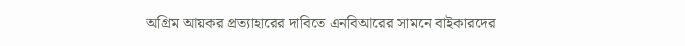অগ্রিম আয়কর প্রত্যাহারের দাবিতে এনবিআরের সামনে বাইকারদের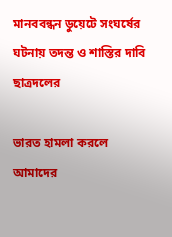মানববন্ধন ডুয়েটে সংঘর্ষের ঘটনায় তদন্ত ও শাস্তির দাবি ছাত্রদলের

ভারত হামলা করলে আমাদের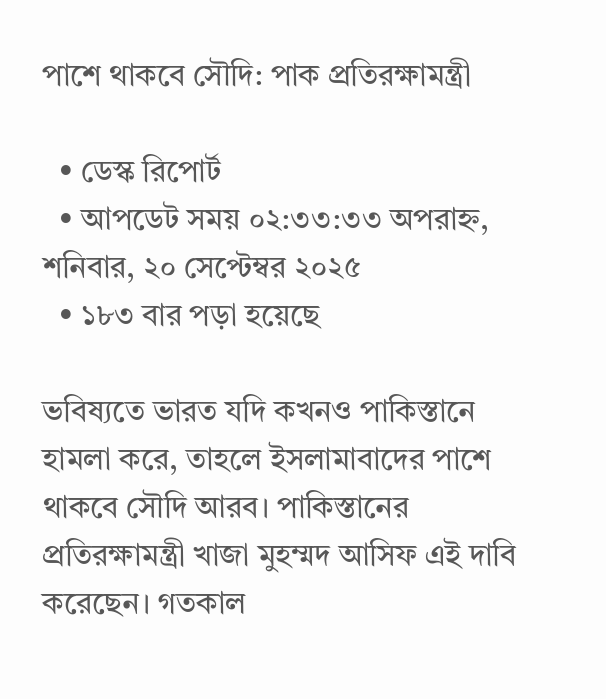পাশে থাকবে সৌদি: পাক প্রতিরক্ষামন্ত্রী

  • ডেস্ক রিপোর্ট
  • আপডেট সময় ০২:৩৩:৩৩ অপরাহ্ন, শনিবার, ২০ সেপ্টেম্বর ২০২৫
  • ১৮৩ বার পড়া হয়েছে

ভবিষ্যতে ভারত যদি কখনও পাকিস্তানে হামলা করে, তাহলে ইসলামাবাদের পাশে থাকবে সৌদি আরব। পাকিস্তানের প্রতিরক্ষামন্ত্রী খাজা মুহম্মদ আসিফ এই দাবি করেছেন। গতকাল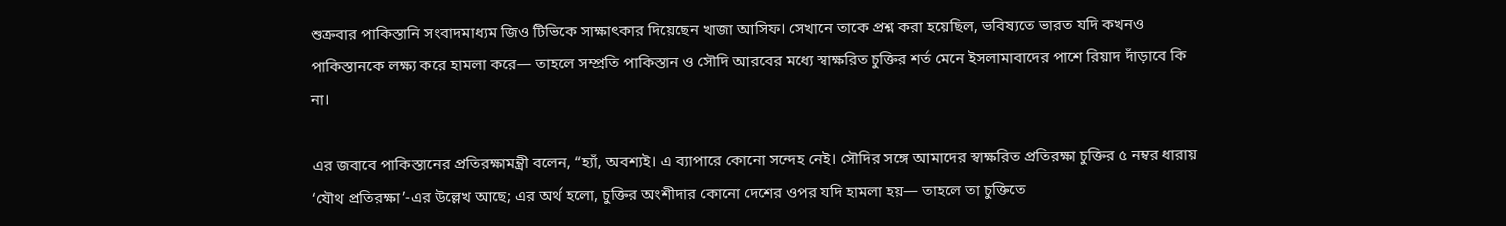শুক্রবার পাকিস্তানি সংবাদমাধ্যম জিও টিভিকে সাক্ষাৎকার দিয়েছেন খাজা আসিফ। সেখানে তাকে প্রশ্ন করা হয়েছিল, ভবিষ্যতে ভারত যদি কখনও পাকিস্তানকে লক্ষ্য করে হামলা করে— তাহলে সম্প্রতি পাকিস্তান ও সৌদি আরবের মধ্যে স্বাক্ষরিত চুক্তির শর্ত মেনে ইসলামাবাদের পাশে রিয়াদ দাঁড়াবে কি না।

এর জবাবে পাকিস্তানের প্রতিরক্ষামন্ত্রী বলেন, “হ্যাঁ, অবশ্যই। এ ব্যাপারে কোনো সন্দেহ নেই। সৌদির সঙ্গে আমাদের স্বাক্ষরিত প্রতিরক্ষা চুক্তির ৫ নম্বর ধারায় ‘যৌথ প্রতিরক্ষা’-এর উল্লেখ আছে; এর অর্থ হলো, চুক্তির অংশীদার কোনো দেশের ওপর যদি হামলা হয়— তাহলে তা চুক্তিতে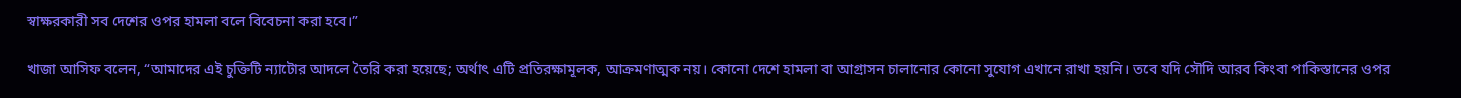স্বাক্ষরকারী সব দেশের ওপর হামলা বলে বিবেচনা করা হবে।”

খাজা আসিফ বলেন, “আমাদের এই চুক্তিটি ন্যাটোর আদলে তৈরি করা হয়েছে; অর্থাৎ এটি প্রতিরক্ষামূলক, আক্রমণাত্মক নয়। কোনো দেশে হামলা বা আগ্রাসন চালানোর কোনো সুযোগ এখানে রাখা হয়নি। তবে যদি সৌদি আরব কিংবা পাকিস্তানের ওপর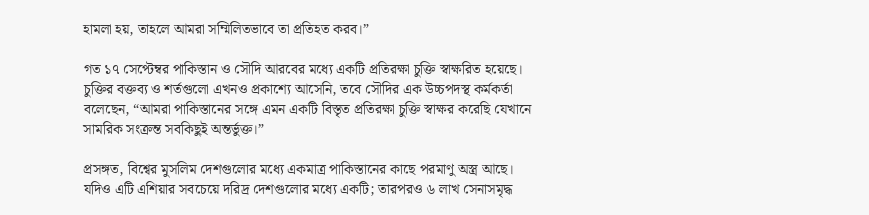হামলা হয়, তাহলে আমরা সম্মিলিতভাবে তা প্রতিহত করব।”

গত ১৭ সেপ্টেম্বর পাকিস্তান ও সৌদি আরবের মধ্যে একটি প্রতিরক্ষা চুক্তি স্বাক্ষরিত হয়েছে। চুক্তির বক্তব্য ও শর্তগুলো এখনও প্রকাশ্যে আসেনি, তবে সৌদির এক উচ্চপদস্থ কর্মকর্তা বলেছেন, “আমরা পাকিস্তানের সঙ্গে এমন একটি বিস্তৃত প্রতিরক্ষা চুক্তি স্বাক্ষর করেছি যেখানে সামরিক সংক্রন্ত সবকিছুই অন্তর্ভুক্ত।”

প্রসঙ্গত, বিশ্বের মুসলিম দেশগুলোর মধ্যে একমাত্র পাকিস্তানের কাছে পরমাণু অস্ত্র আছে। যদিও এটি এশিয়ার সবচেয়ে দরিদ্র দেশগুলোর মধ্যে একটি; তারপরও ৬ লাখ সেনাসমৃদ্ধ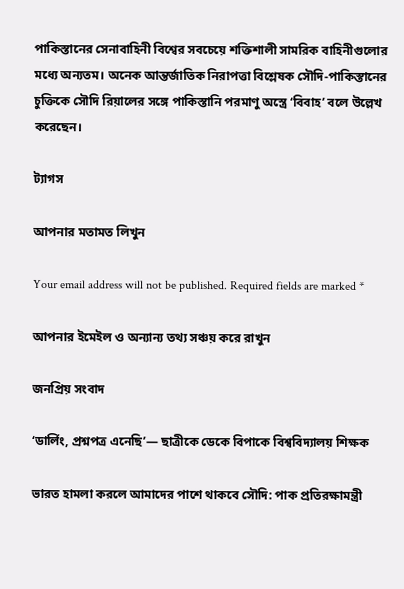পাকিস্তানের সেনাবাহিনী বিশ্বের সবচেয়ে শক্তিশালী সামরিক বাহিনীগুলোর মধ্যে অন্যতম। অনেক আন্তর্জাতিক নিরাপত্তা বিশ্লেষক সৌদি-পাকিস্তানের চুক্তিকে সৌদি রিয়ালের সঙ্গে পাকিস্তানি পরমাণু অস্ত্রে ‘বিবাহ’ বলে উল্লেখ করেছেন।

ট্যাগস

আপনার মতামত লিখুন

Your email address will not be published. Required fields are marked *

আপনার ইমেইল ও অন্যান্য তথ্য সঞ্চয় করে রাখুন

জনপ্রিয় সংবাদ

‘ডার্লিং, প্রশ্নপত্র এনেছি’— ছাত্রীকে ডেকে বিপাকে বিশ্ববিদ্যালয় শিক্ষক

ভারত হামলা করলে আমাদের পাশে থাকবে সৌদি: পাক প্রতিরক্ষামন্ত্রী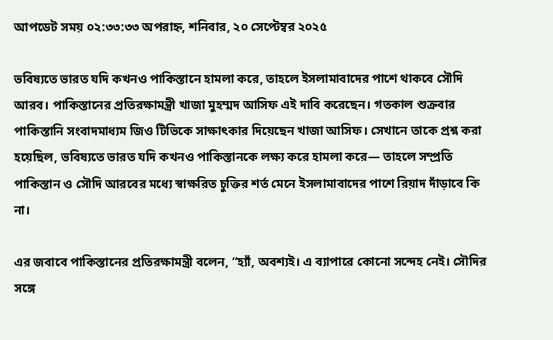আপডেট সময় ০২:৩৩:৩৩ অপরাহ্ন, শনিবার, ২০ সেপ্টেম্বর ২০২৫

ভবিষ্যতে ভারত যদি কখনও পাকিস্তানে হামলা করে, তাহলে ইসলামাবাদের পাশে থাকবে সৌদি আরব। পাকিস্তানের প্রতিরক্ষামন্ত্রী খাজা মুহম্মদ আসিফ এই দাবি করেছেন। গতকাল শুক্রবার পাকিস্তানি সংবাদমাধ্যম জিও টিভিকে সাক্ষাৎকার দিয়েছেন খাজা আসিফ। সেখানে তাকে প্রশ্ন করা হয়েছিল, ভবিষ্যতে ভারত যদি কখনও পাকিস্তানকে লক্ষ্য করে হামলা করে— তাহলে সম্প্রতি পাকিস্তান ও সৌদি আরবের মধ্যে স্বাক্ষরিত চুক্তির শর্ত মেনে ইসলামাবাদের পাশে রিয়াদ দাঁড়াবে কি না।

এর জবাবে পাকিস্তানের প্রতিরক্ষামন্ত্রী বলেন, “হ্যাঁ, অবশ্যই। এ ব্যাপারে কোনো সন্দেহ নেই। সৌদির সঙ্গে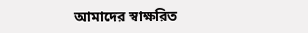আমাদের স্বাক্ষরিত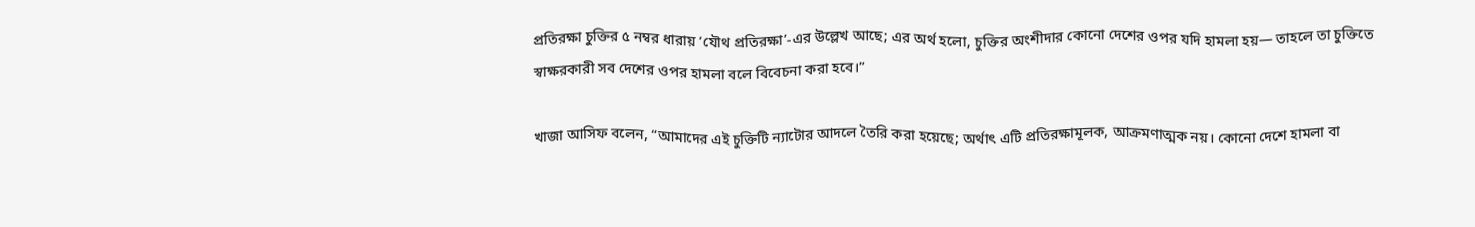প্রতিরক্ষা চুক্তির ৫ নম্বর ধারায় ‘যৌথ প্রতিরক্ষা’-এর উল্লেখ আছে; এর অর্থ হলো, চুক্তির অংশীদার কোনো দেশের ওপর যদি হামলা হয়— তাহলে তা চুক্তিতে স্বাক্ষরকারী সব দেশের ওপর হামলা বলে বিবেচনা করা হবে।”

খাজা আসিফ বলেন, “আমাদের এই চুক্তিটি ন্যাটোর আদলে তৈরি করা হয়েছে; অর্থাৎ এটি প্রতিরক্ষামূলক, আক্রমণাত্মক নয়। কোনো দেশে হামলা বা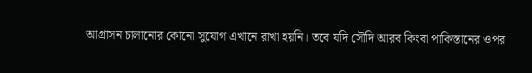আগ্রাসন চালানোর কোনো সুযোগ এখানে রাখা হয়নি। তবে যদি সৌদি আরব কিংবা পাকিস্তানের ওপর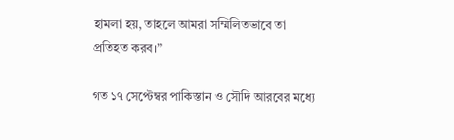হামলা হয়, তাহলে আমরা সম্মিলিতভাবে তা প্রতিহত করব।”

গত ১৭ সেপ্টেম্বর পাকিস্তান ও সৌদি আরবের মধ্যে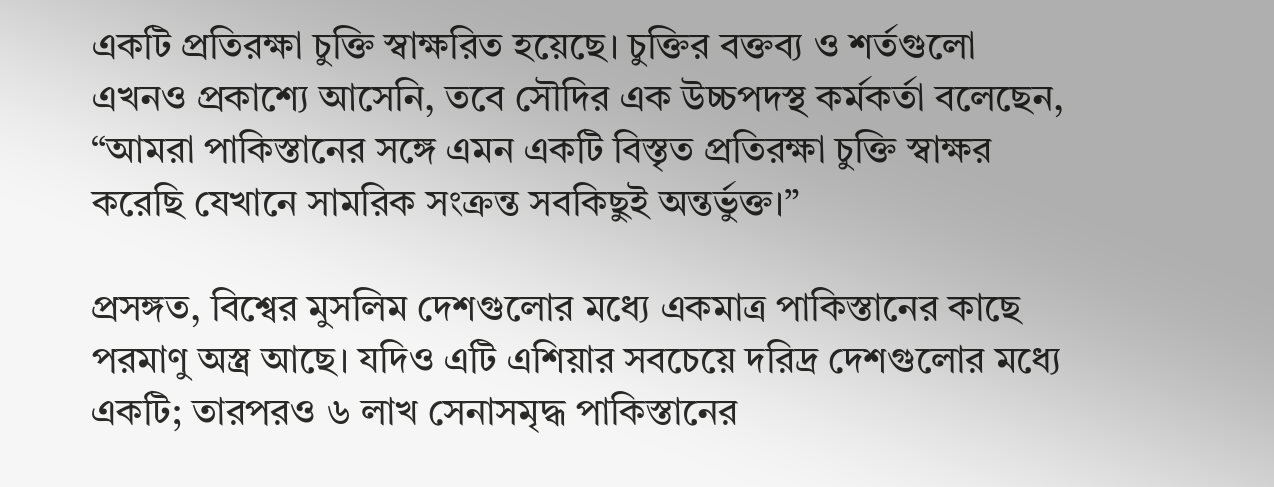একটি প্রতিরক্ষা চুক্তি স্বাক্ষরিত হয়েছে। চুক্তির বক্তব্য ও শর্তগুলো এখনও প্রকাশ্যে আসেনি, তবে সৌদির এক উচ্চপদস্থ কর্মকর্তা বলেছেন, “আমরা পাকিস্তানের সঙ্গে এমন একটি বিস্তৃত প্রতিরক্ষা চুক্তি স্বাক্ষর করেছি যেখানে সামরিক সংক্রন্ত সবকিছুই অন্তর্ভুক্ত।”

প্রসঙ্গত, বিশ্বের মুসলিম দেশগুলোর মধ্যে একমাত্র পাকিস্তানের কাছে পরমাণু অস্ত্র আছে। যদিও এটি এশিয়ার সবচেয়ে দরিদ্র দেশগুলোর মধ্যে একটি; তারপরও ৬ লাখ সেনাসমৃদ্ধ পাকিস্তানের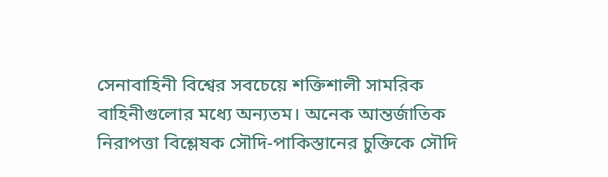সেনাবাহিনী বিশ্বের সবচেয়ে শক্তিশালী সামরিক বাহিনীগুলোর মধ্যে অন্যতম। অনেক আন্তর্জাতিক নিরাপত্তা বিশ্লেষক সৌদি-পাকিস্তানের চুক্তিকে সৌদি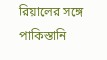রিয়ালের সঙ্গে পাকিস্তানি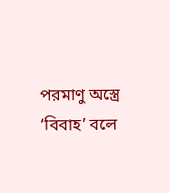পরমাণু অস্ত্রে ‘বিবাহ’ বলে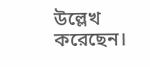উল্লেখ করেছেন।